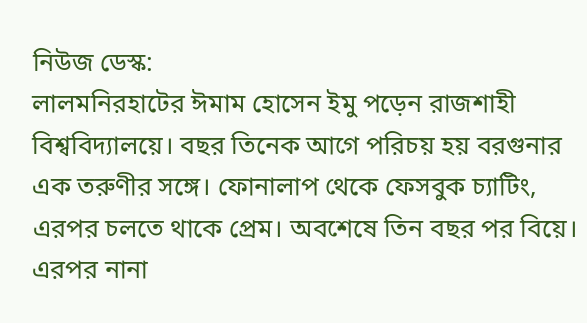নিউজ ডেস্ক:
লালমনিরহাটের ঈমাম হোসেন ইমু পড়েন রাজশাহী বিশ্ববিদ্যালয়ে। বছর তিনেক আগে পরিচয় হয় বরগুনার এক তরুণীর সঙ্গে। ফোনালাপ থেকে ফেসবুক চ্যাটিং, এরপর চলতে থাকে প্রেম। অবশেষে তিন বছর পর বিয়ে। এরপর নানা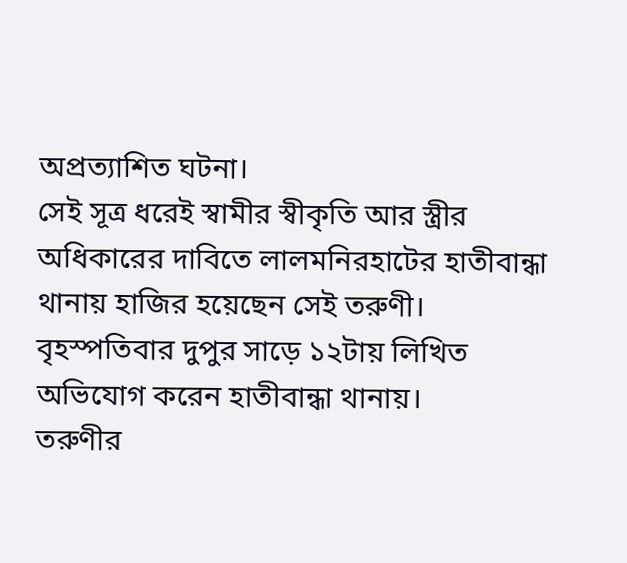অপ্রত্যাশিত ঘটনা।
সেই সূত্র ধরেই স্বামীর স্বীকৃতি আর স্ত্রীর অধিকারের দাবিতে লালমনিরহাটের হাতীবান্ধা থানায় হাজির হয়েছেন সেই তরুণী। বৃহস্পতিবার দুপুর সাড়ে ১২টায় লিখিত অভিযোগ করেন হাতীবান্ধা থানায়।
তরুণীর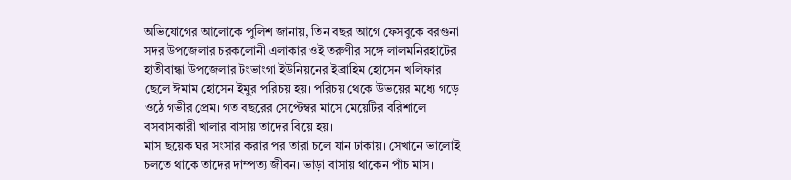অভিযোগের আলোকে পুলিশ জানায়, তিন বছর আগে ফেসবুকে বরগুনা সদর উপজেলার চরকলোনী এলাকার ওই তরুণীর সঙ্গে লালমনিরহাটের হাতীবান্ধা উপজেলার টংভাংগা ইউনিয়নের ইব্রাহিম হোসেন খলিফার ছেলে ঈমাম হোসেন ইমুর পরিচয় হয়। পরিচয় থেকে উভয়ের মধ্যে গড়ে ওঠে গভীর প্রেম। গত বছরের সেপ্টেম্বর মাসে মেয়েটির বরিশালে বসবাসকারী খালার বাসায় তাদের বিয়ে হয়।
মাস ছয়েক ঘর সংসার করার পর তারা চলে যান ঢাকায়। সেখানে ভালোই চলতে থাকে তাদের দাম্পত্য জীবন। ভাড়া বাসায় থাকেন পাঁচ মাস।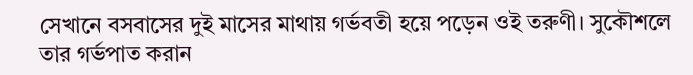সেখানে বসবাসের দুই মাসের মাথায় গর্ভবতী হয়ে পড়েন ওই তরুণী। সুকৌশলে তার গর্ভপাত করান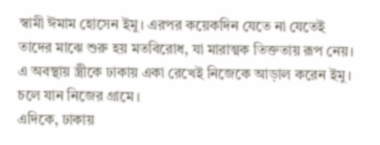স্বামী ঈমাম হোসেন ইমু। এরপর কয়েকদিন যেতে না যেতেই তাদের মাঝে শুরু হয় মতবিরোধ, যা মারাত্মক তিক্ততায় রূপ নেয়। এ অবস্থায় স্ত্রীকে ঢাকায় একা রেখেই নিজেকে আড়াল করেন ইমু। চলে যান নিজের গ্রামে।
এদিকে, ঢাকায়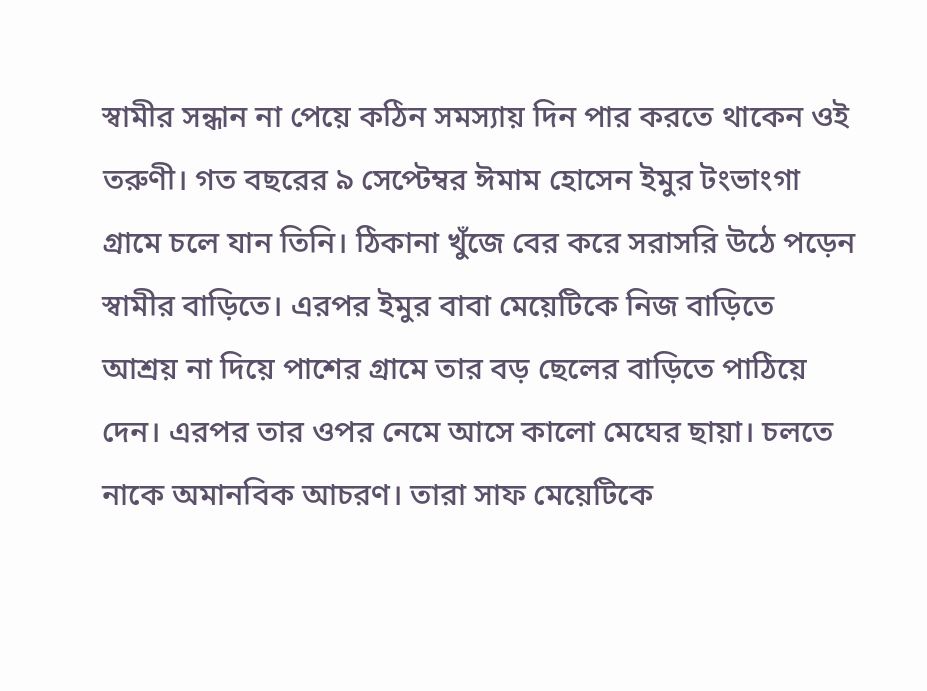স্বামীর সন্ধান না পেয়ে কঠিন সমস্যায় দিন পার করতে থাকেন ওই তরুণী। গত বছরের ৯ সেপ্টেম্বর ঈমাম হোসেন ইমুর টংভাংগা গ্রামে চলে যান তিনি। ঠিকানা খুঁজে বের করে সরাসরি উঠে পড়েন স্বামীর বাড়িতে। এরপর ইমুর বাবা মেয়েটিকে নিজ বাড়িতে আশ্রয় না দিয়ে পাশের গ্রামে তার বড় ছেলের বাড়িতে পাঠিয়ে দেন। এরপর তার ওপর নেমে আসে কালো মেঘের ছায়া। চলতে নাকে অমানবিক আচরণ। তারা সাফ মেয়েটিকে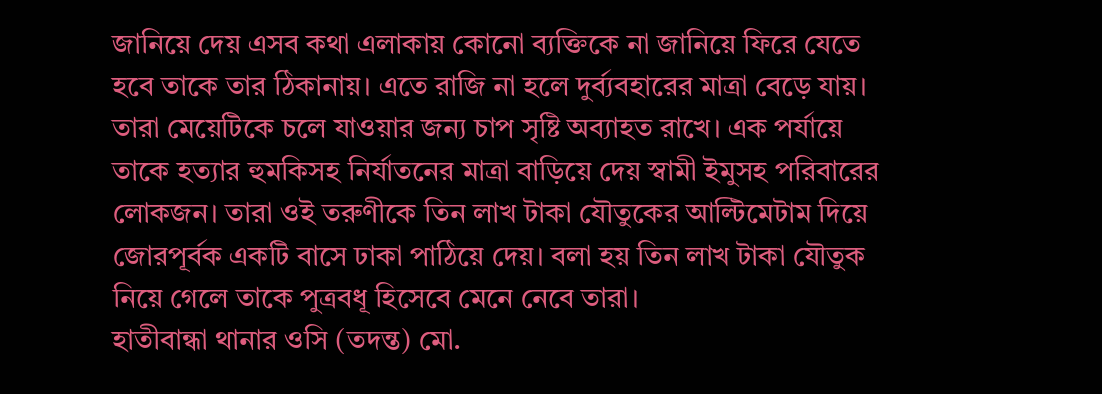জানিয়ে দেয় এসব কথা এলাকায় কোনো ব্যক্তিকে না জানিয়ে ফিরে যেতে হবে তাকে তার ঠিকানায়। এতে রাজি না হলে দুর্ব্যবহারের মাত্রা বেড়ে যায়। তারা মেয়েটিকে চলে যাওয়ার জন্য চাপ সৃষ্টি অব্যাহত রাখে। এক পর্যায়ে তাকে হত্যার হুমকিসহ নির্যাতনের মাত্রা বাড়িয়ে দেয় স্বামী ইমুসহ পরিবারের লোকজন। তারা ওই তরুণীকে তিন লাখ টাকা যৌতুকের আল্টিমেটাম দিয়ে জোরপূর্বক একটি বাসে ঢাকা পাঠিয়ে দেয়। বলা হয় তিন লাখ টাকা যৌতুক নিয়ে গেলে তাকে পুত্রবধূ হিসেবে মেনে নেবে তারা।
হাতীবান্ধা থানার ওসি (তদন্ত) মো.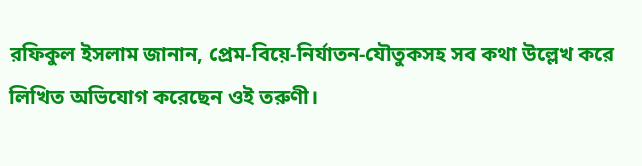রফিকুল ইসলাম জানান, প্রেম-বিয়ে-নির্যাতন-যৌতুকসহ সব কথা উল্লেখ করে লিখিত অভিযোগ করেছেন ওই তরুণী।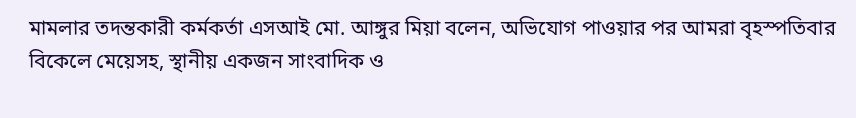মামলার তদন্তকারী কর্মকর্তা এসআই মো. আঙ্গুর মিয়া বলেন, অভিযোগ পাওয়ার পর আমরা বৃহস্পতিবার বিকেলে মেয়েসহ, স্থানীয় একজন সাংবাদিক ও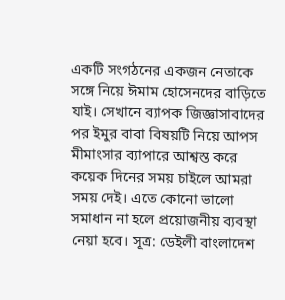একটি সংগঠনের একজন নেতাকে সঙ্গে নিয়ে ঈমাম হোসেনদের বাড়িতে যাই। সেখানে ব্যাপক জিজ্ঞাসাবাদের পর ইমুর বাবা বিষয়টি নিয়ে আপস মীমাংসার ব্যাপারে আশ্বস্ত করে কয়েক দিনের সময় চাইলে আমরা সময় দেই। এতে কোনো ভালো সমাধান না হলে প্রয়োজনীয় ব্যবস্থা নেয়া হবে। সূত্র: ডেইলী বাংলাদেশ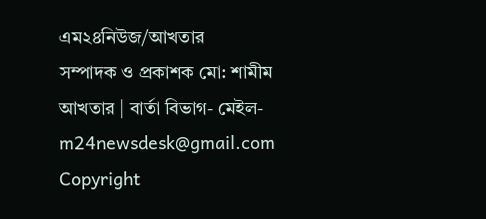এম২৪নিউজ/আখতার
সম্পাদক ও প্রকাশক মো: শামীম আখতার | বার্তা বিভাগ- মেইল- m24newsdesk@gmail.com
Copyright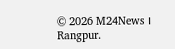© 2026 M24News । Rangpur.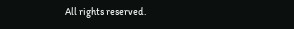All rights reserved.